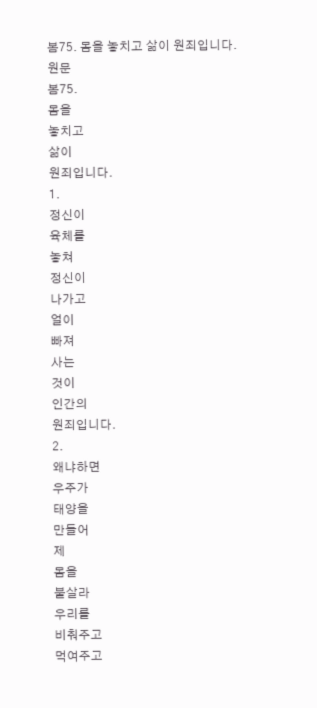봄75. 몸을 놓치고 삶이 원죄입니다.
원문
봄75.
몸을
놓치고
삶이
원죄입니다.
1.
정신이
육체를
놓쳐
정신이
나가고
얼이
빠져
사는
것이
인간의
원죄입니다.
2.
왜냐하면
우주가
태양을
만들어
제
몸을
불살라
우리를
비춰주고
먹여주고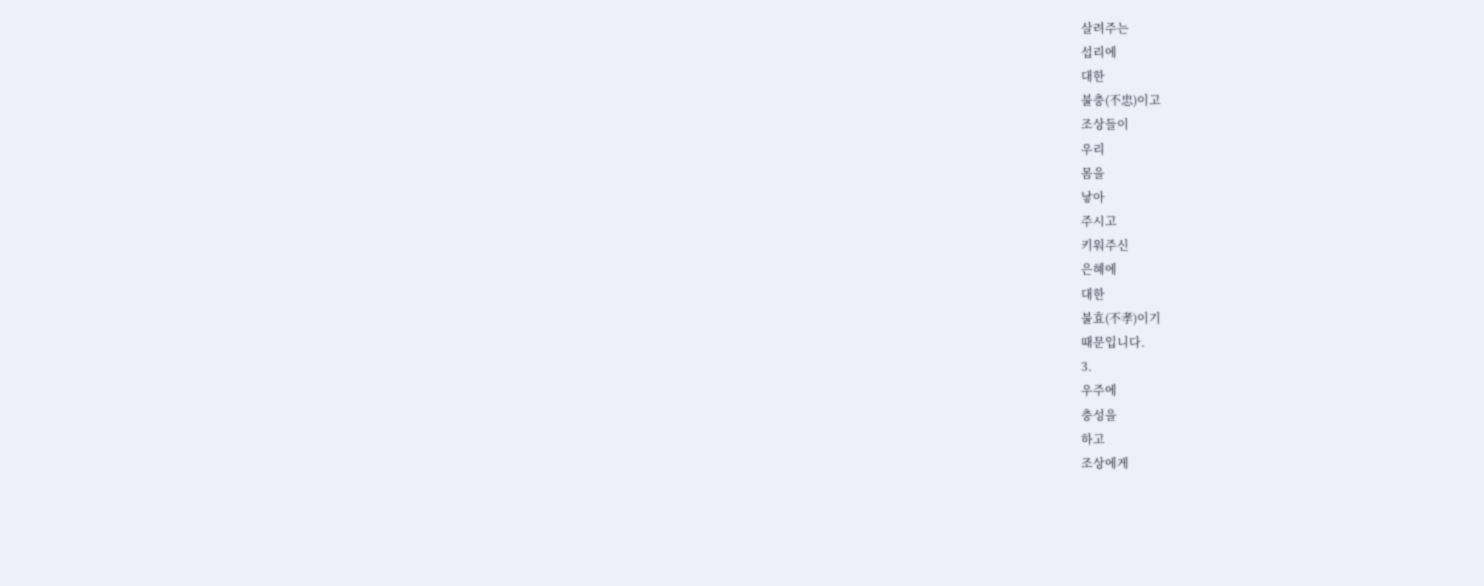살려주는
섭리에
대한
불충(不忠)이고
조상들이
우리
몸을
낳아
주시고
키워주신
은혜에
대한
불효(不孝)이기
때문입니다.
3.
우주에
충성을
하고
조상에게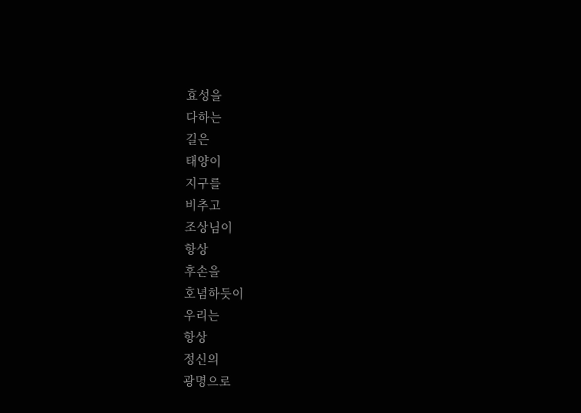효성을
다하는
길은
태양이
지구를
비추고
조상님이
항상
후손을
호념하듯이
우리는
항상
정신의
광명으로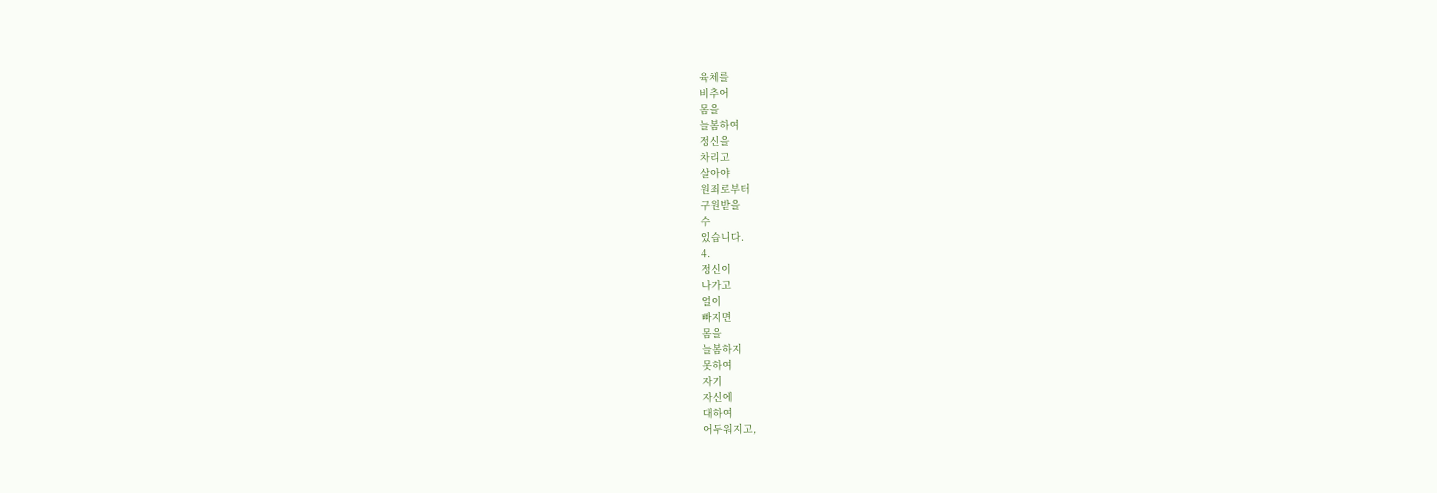육체를
비추어
몸을
늘봄하여
정신을
차리고
살아야
원죄로부터
구원받을
수
있습니다.
4.
정신이
나가고
얼이
빠지면
몸을
늘봄하지
못하여
자기
자신에
대하여
어두워지고,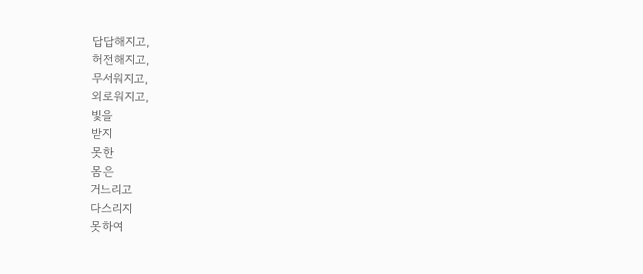답답해지고,
허전해지고,
무서워지고,
외로워지고,
빛을
받지
못한
몸은
거느리고
다스리지
못하여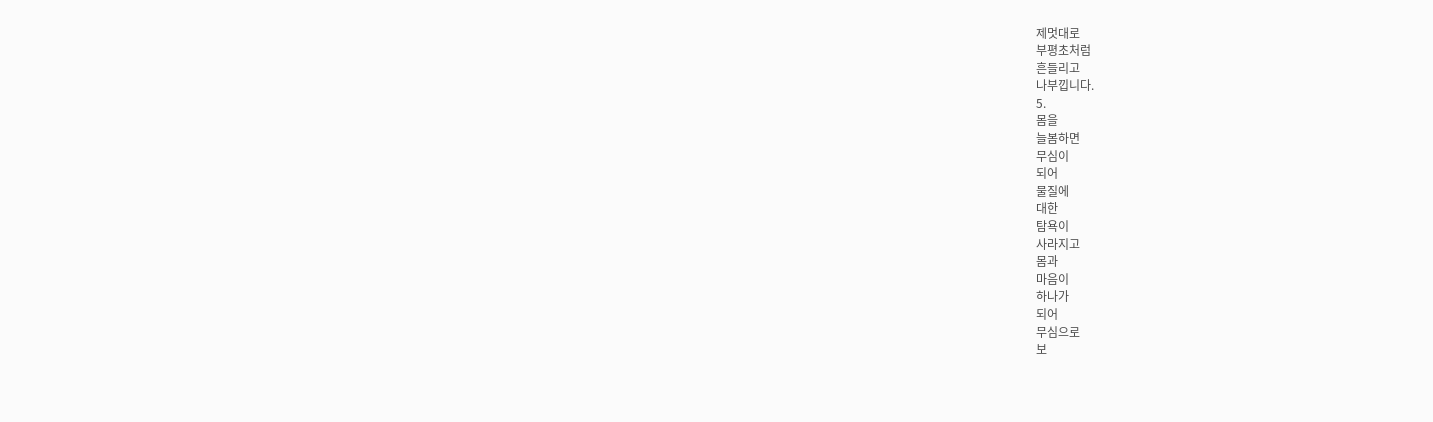제멋대로
부평초처럼
흔들리고
나부낍니다.
5.
몸을
늘봄하면
무심이
되어
물질에
대한
탐욕이
사라지고
몸과
마음이
하나가
되어
무심으로
보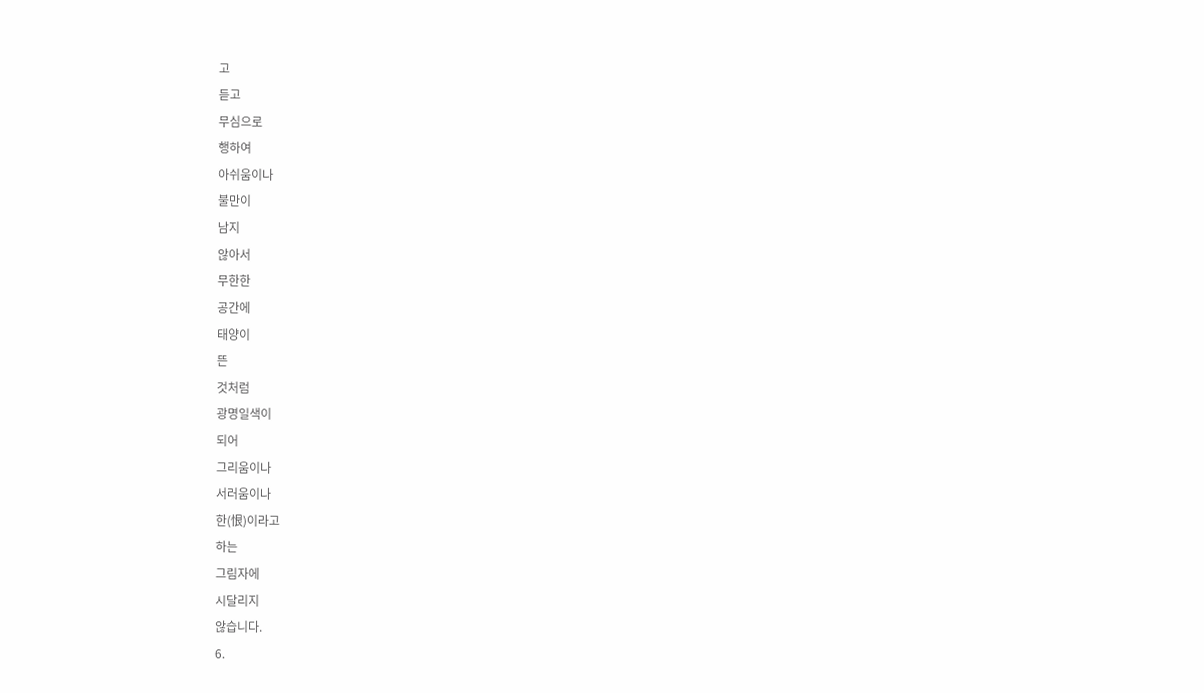고
듣고
무심으로
행하여
아쉬움이나
불만이
남지
않아서
무한한
공간에
태양이
뜬
것처럼
광명일색이
되어
그리움이나
서러움이나
한(恨)이라고
하는
그림자에
시달리지
않습니다.
6.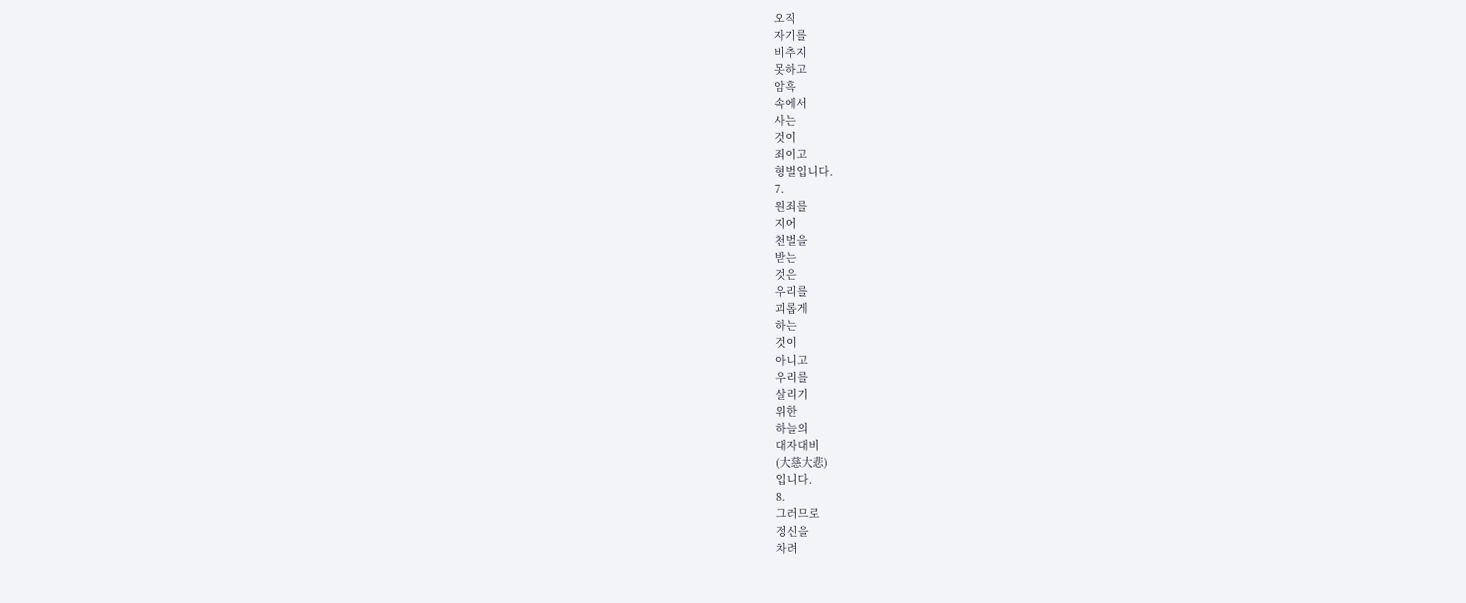오직
자기를
비추지
못하고
암흑
속에서
사는
것이
죄이고
형벌입니다.
7.
원죄를
지어
천벌을
받는
것은
우리를
괴롭게
하는
것이
아니고
우리를
살리기
위한
하늘의
대자대비
(大慈大悲)
입니다.
8.
그러므로
정신을
차려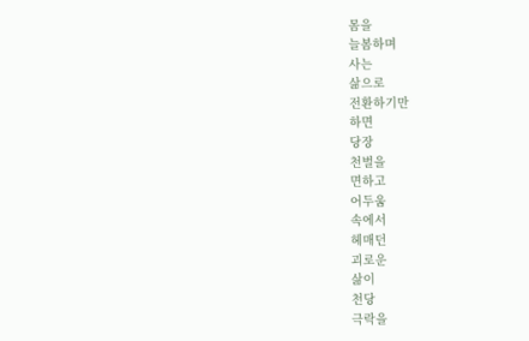몸을
늘봄하며
사는
삶으로
전환하기만
하면
당장
천벌을
면하고
어두움
속에서
헤매던
괴로운
삶이
천당
극락을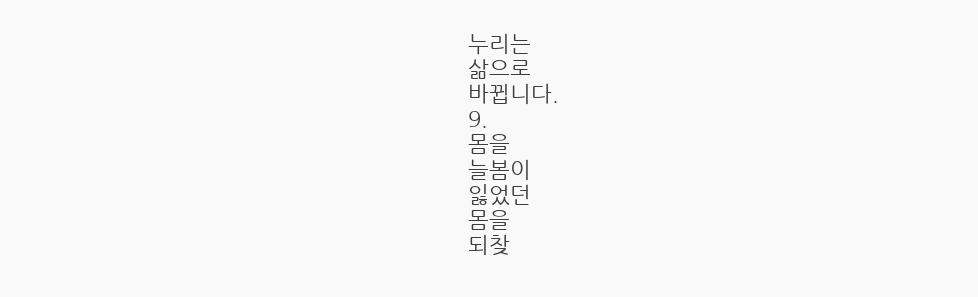누리는
삶으로
바뀝니다.
9.
몸을
늘봄이
잃었던
몸을
되찾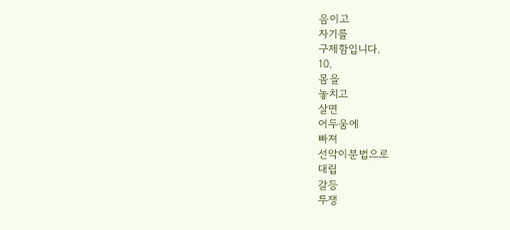음이고
자기를
구제함입니다.
10.
몸을
놓치고
살면
어두움에
빠져
선악이분법으로
대립
갈등
투쟁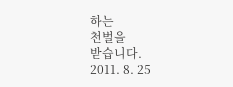하는
천벌을
받습니다.
2011. 8. 25